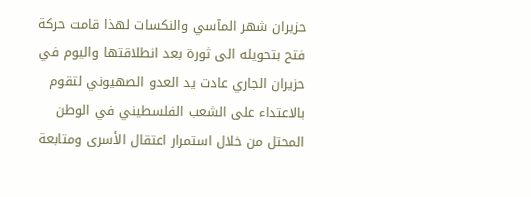حزيران شهر المآسي والنكسات لهذا قامت حركة فتح بتحويله الى ثورة بعد انطلاقتها واليوم في حزيران الجاري عادت يد العدو الصهيوني لتقوم بالاعتداء على الشعب الفلسطيني في الوطن المحتل من خلال استمرار اعتقال الأسرى ومتابعة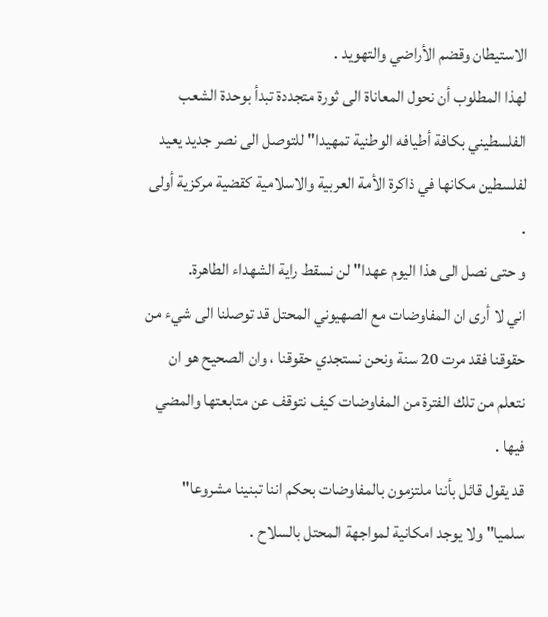الاستيطان وقضم الأراضي والتهويد .
لهذا المطلوب أن نحول المعاناة الى ثورة متجددة تبدأ بوحدة الشعب الفلسطيني بكافة أطيافه الوطنية تمهيدا" للتوصل الى نصر جديد يعيد لفلسطين مكانها في ذاكرة الأمة العربية والاسلامية كقضية مركزية أولى .
و حتى نصل الى هذا اليوم عهدا" لن نسقط راية الشهداء الطاهرة.
اني لا أرى ان المفاوضات مع الصهيوني المحتل قد توصلنا الى شيء من حقوقنا فقد مرت 20 سنة ونحن نستجدي حقوقنا ، وان الصحيح هو ان نتعلم من تلك الفترة من المفاوضات كيف نتوقف عن متابعتها والمضي فيها .
قد يقول قائل بأننا ملتزمون بالمفاوضات بحكم اننا تبنينا مشروعا" سلميا" ولا يوجد امكانية لمواجهة المحتل بالسلاح .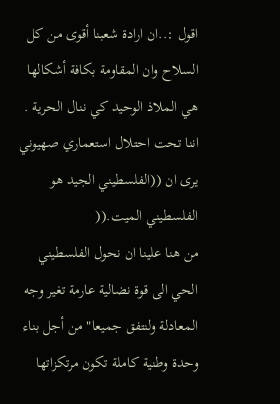اقول :..ان ارادة شعبنا أقوى من كل السلاح وان المقاومة بكافة أشكالها هي الملاذ الوحيد كي ننال الحرية . اننا تحت احتلال استعماري صهيوني يرى ان ((الفلسطيني الجيد هو الفلسطيني الميت.((
من هنا علينا ان نحول الفلسطيني الحي الى قوة نضالية عارمة تغير وجه المعادلة ولنتفق جميعا" من أجل بناء وحدة وطنية كاملة تكون مرتكزاتها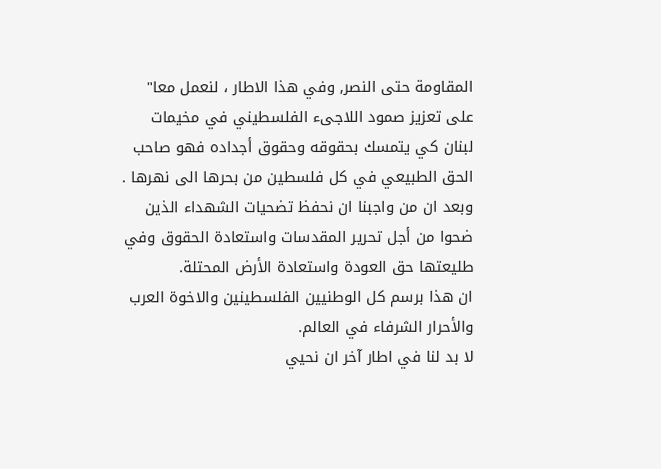المقاومة حتى النصر, وفي هذا الاطار ، لنعمل معا" على تعزيز صمود اللاجىء الفلسطيني في مخيمات لبنان كي يتمسك بحقوقه وحقوق أجداده فهو صاحب الحق الطبيعي في كل فلسطين من بحرها الى نهرها .
وبعد ان من واجبنا ان نحفظ تضحيات الشهداء الذين ضحوا من أجل تحرير المقدسات واستعادة الحقوق وفي طليعتها حق العودة واستعادة الأرض المحتلة.
ان هذا برسم كل الوطنيين الفلسطينين والاخوة العرب والأحرار الشرفاء في العالم.
لا بد لنا في اطار آخر ان نحيي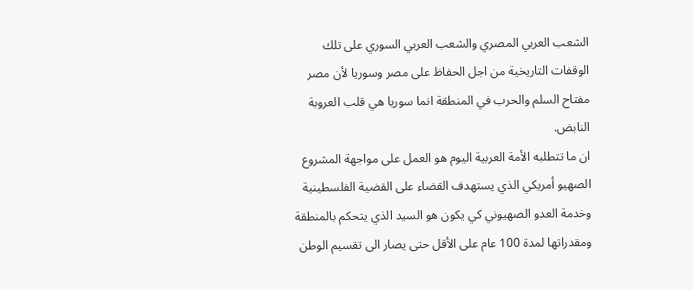الشعب العربي المصري والشعب العربي السوري على تلك الوقفات التاريخية من اجل الحفاظ على مصر وسوريا لأن مصر مفتاح السلم والحرب في المنطقة انما سوريا هي قلب العروبة النابض.
ان ما تتطلبه الأمة العربية اليوم هو العمل على مواجهة المشروع الصهيو أمريكي الذي يستهدف القضاء على القضية الفلسطينية وخدمة العدو الصهيوني كي يكون هو السيد الذي يتحكم بالمنطقة ومقدراتها لمدة 100 عام على الأقل حتى يصار الى تقسيم الوطن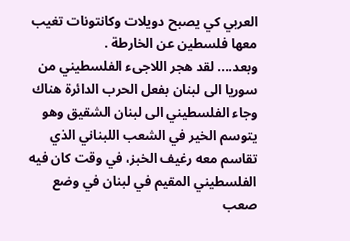العربي كي يصبح دويلات وكانتونات تغيب معها فلسطين عن الخارطة .
وبعد.... لقد هجر اللاجىء الفلسطيني من سوريا الى لبنان بفعل الحرب الدائرة هناك وجاء الفلسطيني الى لبنان الشقيق وهو يتوسم الخير في الشعب اللبناني الذي تقاسم معه رغيف الخبز، في وقت كان فيه الفلسطيني المقيم في لبنان في وضع صعب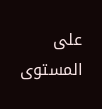على المستوى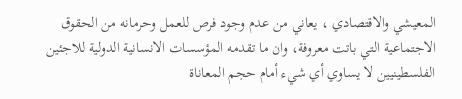المعيشي والاقتصادي ، يعاني من عدم وجود فرص للعمل وحرمانه من الحقوق الاجتماعية التي باتت معروفة، وان ما تقدمه المؤسسات الانسانية الدولية للاجئين الفلسطينيين لا يساوي أي شيء أمام حجم المعاناة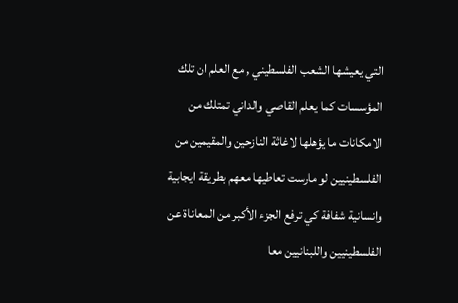التي يعيشها الشعب الفلسطيني , مع العلم ان تلك المؤسسات كما يعلم القاصي والداني تمتلك من الامكانات ما يؤهلها لاغاثة النازحين والمقيمين من الفلسطينيين لو مارست تعاطيها معهم بطريقة ايجابية وانسانية شفافة كي ترفع الجزء الأكبر من المعاناة عن الفلسطينيين واللبنانيين معا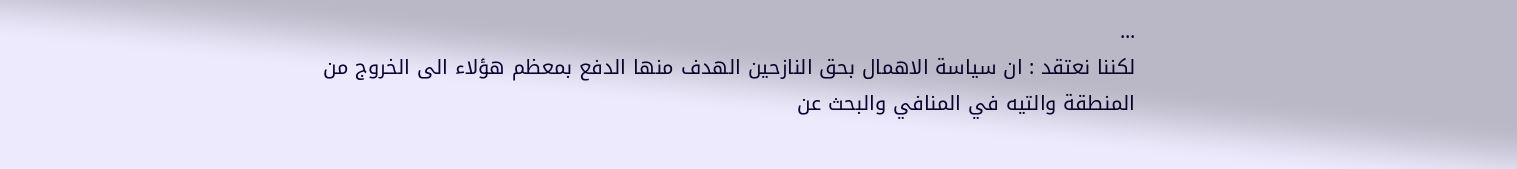...
لكننا نعتقد : ان سياسة الاهمال بحق النازحين الهدف منها الدفع بمعظم هؤلاء الى الخروج من المنطقة والتيه في المنافي والبحث عن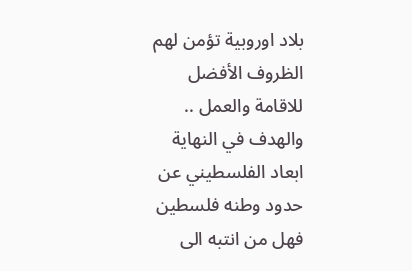بلاد اوروبية تؤمن لهم الظروف الأفضل للاقامة والعمل .. والهدف في النهاية ابعاد الفلسطيني عن حدود وطنه فلسطين فهل من انتبه الى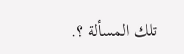تلك المسألة ؟.